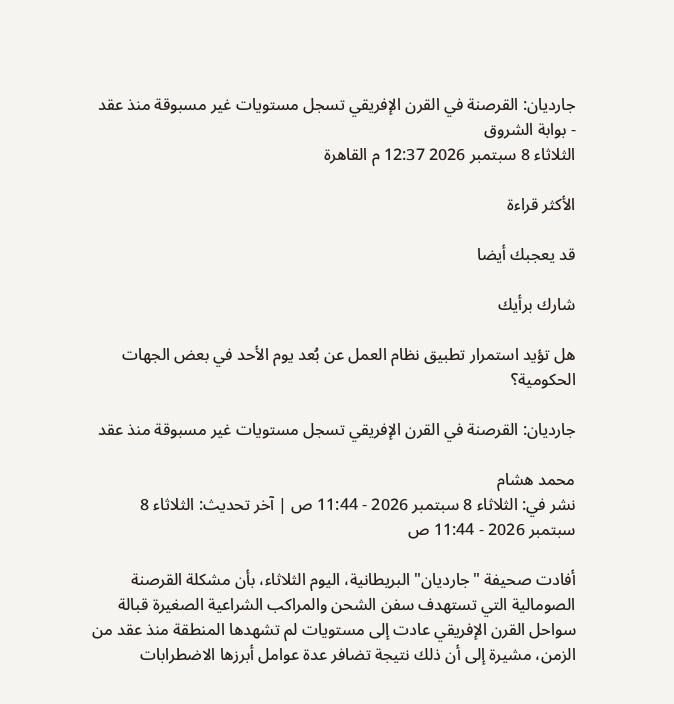جارديان: القرصنة في القرن الإفريقي تسجل مستويات غير مسبوقة منذ عقد - بوابة الشروق
الثلاثاء 8 سبتمبر 2026 12:37 م القاهرة

الأكثر قراءة

قد يعجبك أيضا

شارك برأيك

هل تؤيد استمرار تطبيق نظام العمل عن بُعد يوم الأحد في بعض الجهات الحكومية؟

جارديان: القرصنة في القرن الإفريقي تسجل مستويات غير مسبوقة منذ عقد

محمد هشام
نشر في: الثلاثاء 8 سبتمبر 2026 - 11:44 ص | آخر تحديث: الثلاثاء 8 سبتمبر 2026 - 11:44 ص

أفادت صحيفة "جارديان" البريطانية، اليوم الثلاثاء، بأن مشكلة القرصنة الصومالية التي تستهدف سفن الشحن والمراكب الشراعية الصغيرة قبالة سواحل القرن الإفريقي عادت إلى مستويات لم تشهدها المنطقة منذ عقد من الزمن، مشيرة إلى أن ذلك نتيجة تضافر عدة عوامل أبرزها الاضطرابات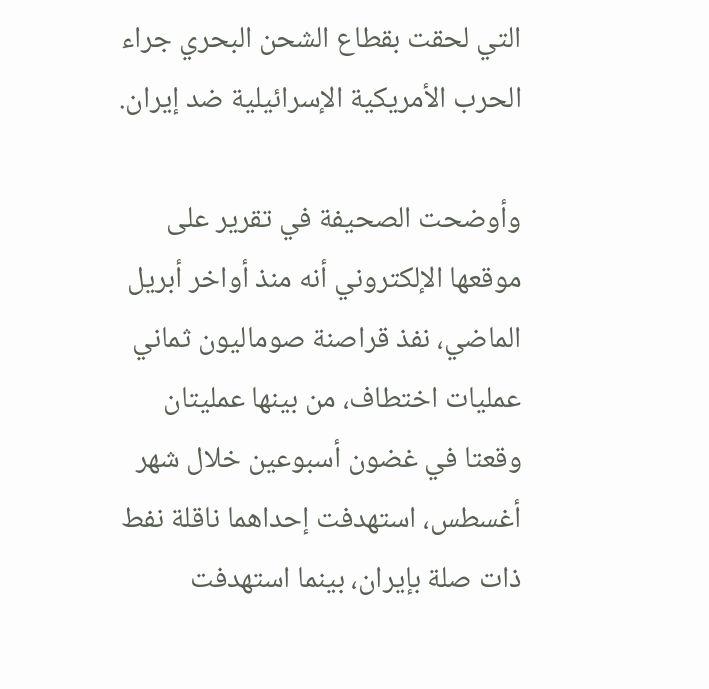التي لحقت بقطاع الشحن البحري جراء الحرب الأمريكية الإسرائيلية ضد إيران.

وأوضحت الصحيفة في تقرير على موقعها الإلكتروني أنه منذ أواخر أبريل الماضي، نفذ قراصنة صوماليون ثماني عمليات اختطاف، من بينها عمليتان وقعتا في غضون أسبوعين خلال شهر أغسطس، استهدفت إحداهما ناقلة نفط ذات صلة بإيران، بينما استهدفت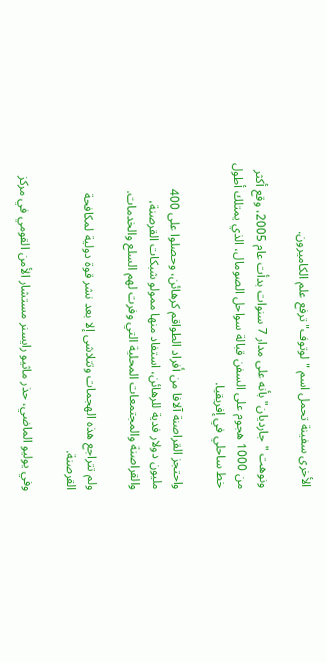الأخرى سفينة تحمل اسم "لوتوف" ترفع علم الكاميرون.

ونوهت "جارديان" بأنه على مدار 7 سنوات بدأت عام 2005، وقع أكثر من 1000 هجوم على السفن قبالة سواحل الصومال، الذي يمتلك أطول خط ساحلي في إفريقيا.

واحتجز القراصنة آلافا من أفراد الطواقم كرهائن، وحصلوا على 400 مليون دولار فدية للرهائن، استفاد منها ممولو شبكات القرصنة، والقراصنة والمجتمعات المحلية التي وفرت لهم السلع والخدمات.

ولم تتراجع هذه الهجمات وتتلاشى إلا بعد نشر قوة دولية لمكافحة القرصنة.

وفي يوليو الماضي، حذر ماثيو رايسنر مستشار الأمن القومي في مركز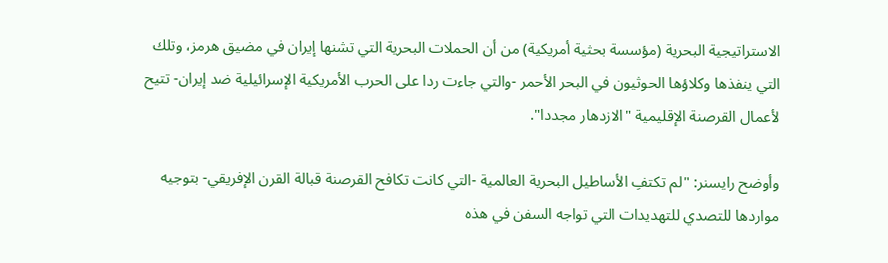الاستراتيجية البحرية (مؤسسة بحثية أمريكية) من أن الحملات البحرية التي تشنها إيران في مضيق هرمز، وتلك التي ينفذها وكلاؤها الحوثيون في البحر الأحمر -والتي جاءت ردا على الحرب الأمريكية الإسرائيلية ضد إيران- تتيح لأعمال القرصنة الإقليمية "الازدهار مجددا".

وأوضح رايسنر: "لم تكتفِ الأساطيل البحرية العالمية -التي كانت تكافح القرصنة قبالة القرن الإفريقي- بتوجيه مواردها للتصدي للتهديدات التي تواجه السفن في هذه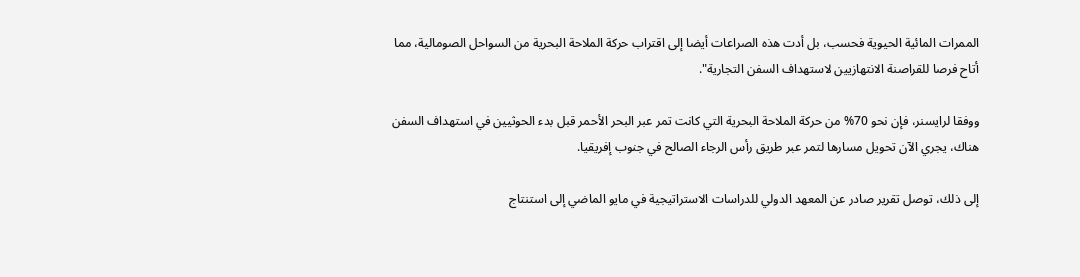الممرات المائية الحيوية فحسب، بل أدت هذه الصراعات أيضا إلى اقتراب حركة الملاحة البحرية من السواحل الصومالية، مما أتاح فرصا للقراصنة الانتهازيين لاستهداف السفن التجارية".

ووفقا لرايسنر، فإن نحو 70% من حركة الملاحة البحرية التي كانت تمر عبر البحر الأحمر قبل بدء الحوثيين في استهداف السفن هناك، يجري الآن تحويل مسارها لتمر عبر طريق رأس الرجاء الصالح في جنوب إفريقيا.

إلى ذلك، توصل تقرير صادر عن المعهد الدولي للدراسات الاستراتيجية في مايو الماضي إلى استنتاج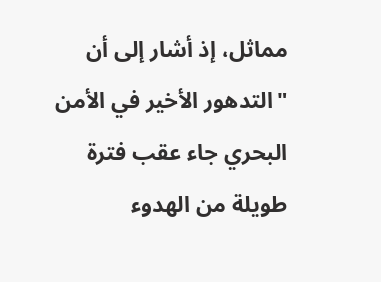مماثل، إذ أشار إلى أن "التدهور الأخير في الأمن البحري جاء عقب فترة طويلة من الهدوء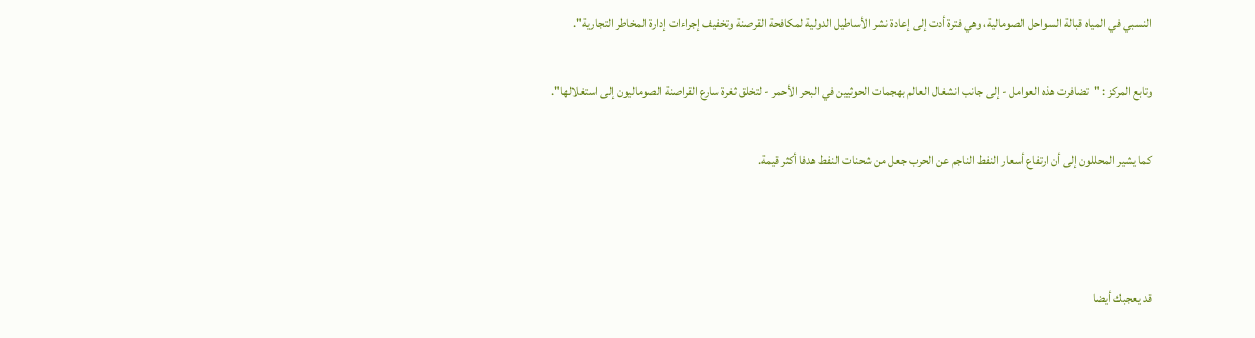النسبي في المياه قبالة السواحل الصومالية، وهي فترة أدت إلى إعادة نشر الأساطيل الدولية لمكافحة القرصنة وتخفيف إجراءات إدارة المخاطر التجارية".

وتابع المركز : "تضافرت هذه العوامل - إلى جانب انشغال العالم بهجمات الحوثيين في البحر الأحمر - لتخلق ثغرة سارع القراصنة الصوماليون إلى استغلالها".

كما يشير المحللون إلى أن ارتفاع أسعار النفط الناجم عن الحرب جعل من شحنات النفط هدفا أكثر قيمة.



قد يعجبك أيضا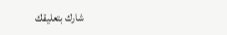شارك بتعليقك